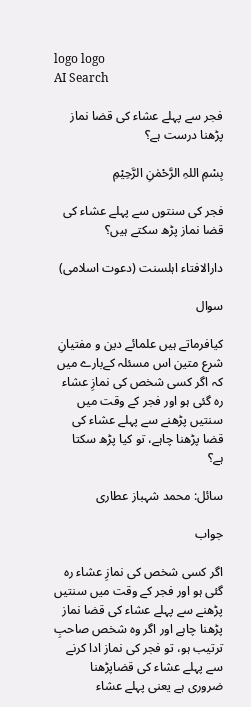logo logo
AI Search

فجر سے پہلے عشاء کی قضا نماز پڑھنا درست ہے؟

بِسْمِ اللہِ الرَّحْمٰنِ الرَّحِيْمِ

فجر کی سنتوں سے پہلے عشاء کی قضا نماز پڑھ سکتے ہیں؟

دارالافتاء اہلسنت (دعوت اسلامی)

سوال

کیافرماتے ہیں علمائے دین و مفتیانِ شرع متین اس مسئلہ کےبارے میں کہ اگر کسی شخص کی نمازِ عشاء رہ گئی ہو اور فجر کے وقت میں سنتیں پڑھنے سے پہلے عشاء کی قضا پڑھنا چاہے، تو کیا پڑھ سکتا ہے؟

سائل: محمد شہباز عطاری

جواب

اگر کسی شخص کی نمازِ عشاء رہ گئی ہو اور فجر کے وقت میں سنتیں پڑھنے سے پہلے عشاء کی قضا نماز پڑھنا چاہے اور اگر وہ شخص صاحبِ ترتیب ہو، تو فجر کی نماز ادا کرنے سے پہلے عشاء کی قضاپڑھنا ضروری ہے یعنی پہلے عشاء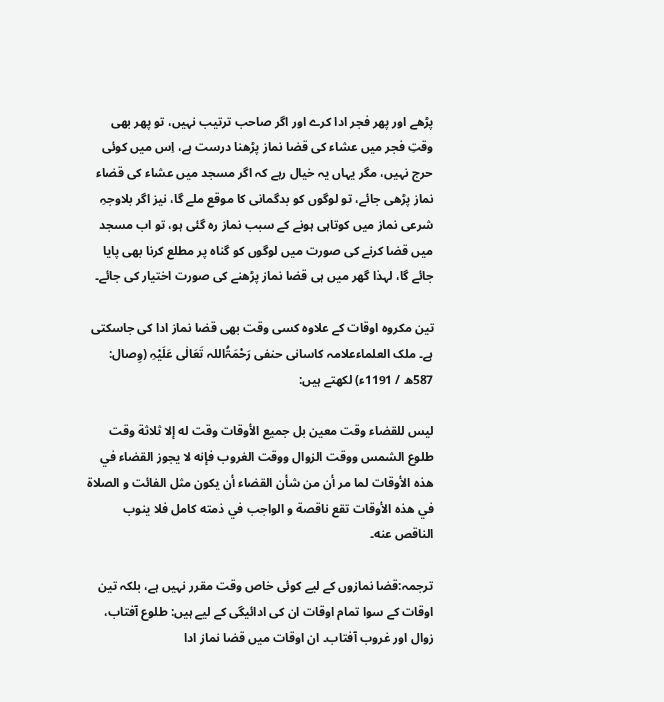پڑھے اور پھر فجر ادا کرے اور اگر صاحب ترتیب نہیں، تو پھر بھی وقتِ فجر میں عشاء کی قضا نماز پڑھنا درست ہے، اِس میں کوئی حرج نہیں، مگر یہاں یہ خیال رہے کہ اگر مسجد میں عشاء کی قضاء نماز پڑھی جائے، تو لوگوں کو بدگمانی کا موقع ملے گا، نیز اگر بلاوجہِ شرعی نماز میں کوتاہی ہونے کے سبب نماز رہ گئی ہو، تو اب مسجد میں قضا کرنے کی صورت میں لوگوں کو گناہ پر مطلع کرنا بھی پایا جائے گا، لہذا گھر میں ہی قضا نماز پڑھنے کی صورت اختیار کی جائے۔

تین مکروہ اوقات کے علاوہ کسی وقت بھی قضا نماز ادا کی جاسکتی ہے۔ ملک العلماءعلامہ کاسانی حنفی رَحْمَۃُاللہ تَعَالٰی عَلَیْہِ (وِصال: 587ھ / 1191ء) لکھتے ہیں:

ليس للقضاء وقت معين بل جميع الأوقات وقت له إلا ثلاثة وقت طلوع الشمس ووقت الزوال ووقت الغروب فإنه لا يجوز القضاء في هذه الأوقات لما مر أن من شأن القضاء أن يكون مثل الفائت و الصلاة في هذه الأوقات تقع ناقصة و الواجب في ذمته كامل فلا ينوب الناقص عنه۔

ترجمہ:قضا نمازوں کے لیے کوئی خاص وقت مقرر نہیں ہے، بلکہ تین اوقات کے سوا تمام اوقات ان کی ادائیگی کے لیے ہیں: طلوع آفتاب، زوال اور غروب آفتاب۔ ان اوقات میں قضا نماز ادا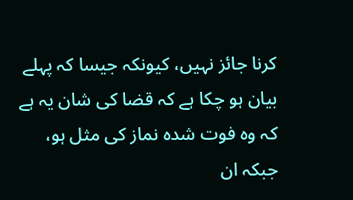کرنا جائز نہیں، کیونکہ جیسا کہ پہلے بیان ہو چکا ہے کہ قضا کی شان یہ ہے کہ وہ فوت شدہ نماز کی مثل ہو، جبکہ ان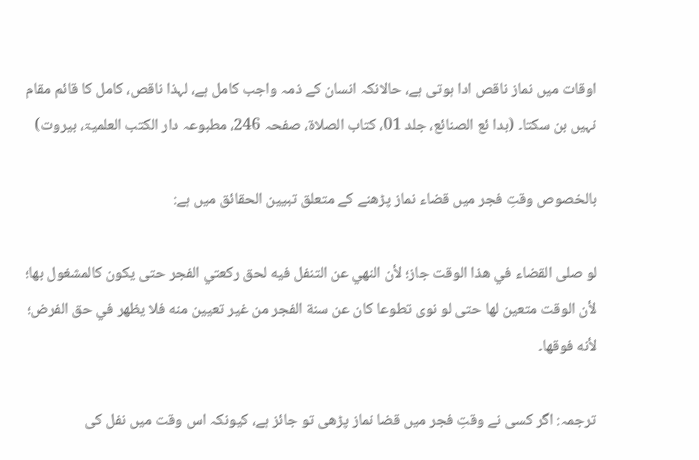اوقات میں نماز ناقص ادا ہوتی ہے، حالانکہ انسان کے ذمہ واجب کامل ہے، لہذا ناقص، کامل کا قائم مقام نہیں بن سکتا۔ (بدا ئع الصنائع، جلد 01، کتاب الصلاۃ، صفحہ 246، مطبوعہ دار الکتب العلمیۃ، بیروت)

بالخصوص وقتِ فجر میں قضاء نماز پڑھنے کے متعلق تبیین الحقائق میں ہے:

لو صلى القضاء في هذا الوقت جاز؛ لأن النهي عن التنفل فيه لحق ركعتي الفجر حتى يكون كالمشغول بها؛ لأن الوقت متعين لها حتى لو نوى تطوعا كان عن سنة الفجر من غير تعيين منه فلا يظهر في حق الفرض؛ لأنه فوقها۔

ترجمہ: اگر کسی نے وقتِ فجر میں قضا نماز پڑھی تو جائز ہے، کیونکہ اس وقت میں نفل کی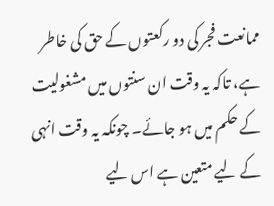ممانعت فجر کی دو رکعتوں کے حق کی خاطر ہے، تاکہ یہ وقت ان سنتوں میں مشغولیت کے حکم میں ہو جائے۔ چونکہ یہ وقت انہی کے لیے متعین ہے اس لیے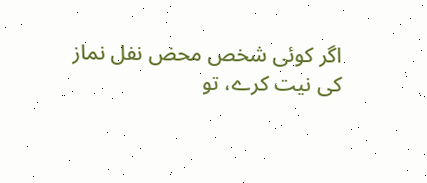اگر کوئی شخص محض نفل نماز کی نیت کرے، تو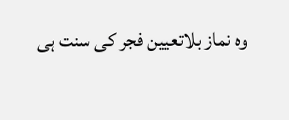وہ نماز بلاتعیین فجر کی سنت ہی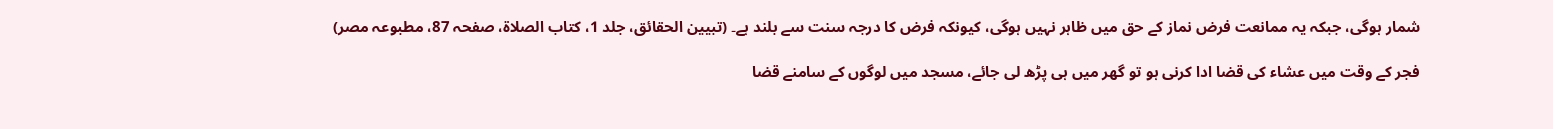شمار ہوگی، جبکہ یہ ممانعت فرض نماز کے حق میں ظاہر نہیں ہوگی، کیونکہ فرض کا درجہ سنت سے بلند ہے۔ (تبیین الحقائق، جلد 1، کتاب الصلاۃ، صفحہ 87، مطبوعہ مصر)

فجر کے وقت میں عشاء کی قضا ادا کرنی ہو تو گھر میں ہی پڑھ لی جائے، مسجد میں لوگوں کے سامنے قضا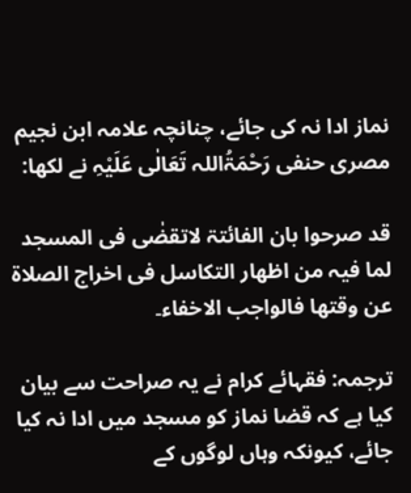نماز ادا نہ کی جائے، چنانچہ علامہ ابن نجیم مصری حنفی رَحْمَۃُاللہ تَعَالٰی عَلَیْہِ نے لکھا:

قد صرحوا بان الفائتۃ لاتقضٰی فی المسجد لما فیہ من اظھار التکاسل فی اخراج الصلاۃ عن وقتھا فالواجب الاخفاء۔

ترجمہ: فقہائے کرام نے یہ صراحت سے بیان کیا ہے کہ قضا نماز کو مسجد میں ادا نہ کیا جائے، کیونکہ وہاں لوگوں کے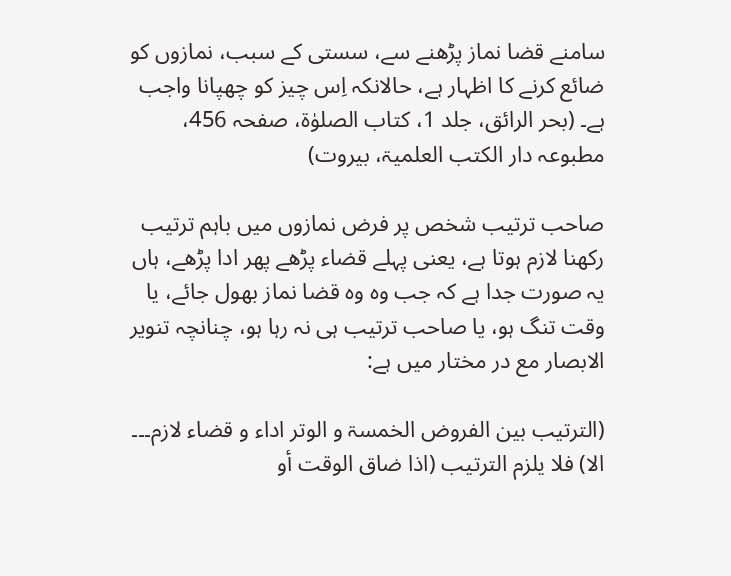سامنے قضا نماز پڑھنے سے، سستی کے سبب، نمازوں کو ضائع کرنے کا اظہار ہے، حالانکہ اِس چیز کو چھپانا واجب ہے۔ (بحر الرائق، جلد 1، کتاب الصلوٰۃ، صفحہ 456، مطبوعہ دار الکتب العلمیۃ، بیروت)

صاحب ترتیب شخص پر فرض نمازوں میں باہم ترتیب رکھنا لازم ہوتا ہے، یعنی پہلے قضاء پڑھے پھر ادا پڑھے، ہاں یہ صورت جدا ہے کہ جب وہ وہ قضا نماز بھول جائے، یا وقت تنگ ہو، یا صاحب ترتیب ہی نہ رہا ہو، چنانچہ تنویر الابصار مع در مختار میں ہے:

(الترتیب بین الفروض الخمسۃ و الوتر اداء و قضاء لازم۔۔۔ الا) فلا یلزم الترتیب (اذا ضاق الوقت أو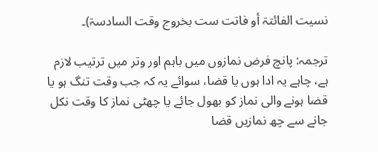نسیت الفائتۃ أو فاتت ست بخروج وقت السادسۃ)۔

ترجمہ: پانچ فرض نمازوں میں باہم اور وتر میں ترتیب لازم ہے، چاہے یہ ادا ہوں یا قضا، سوائے یہ کہ جب وقت تنگ ہو یا قضا ہونے والی نماز کو بھول جائے یا چھٹی نماز کا وقت نکل جانے سے چھ نمازیں قضا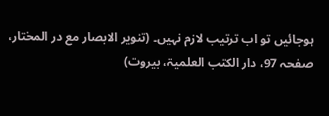ہوجائیں تو اب ترتیب لازم نہیں۔ (تنویر الابصار مع در المختار، صفحہ 97، دار الکتب العلمیۃ، بیروت)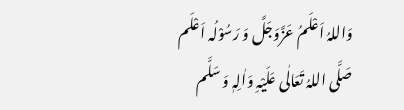وَاللہُ اَعْلَمُ عَزَّوَجَلَّ وَ رَسُوْلُہ اَعْلَم صَلَّی اللہُ تَعَالٰی عَلَیْہِ وَاٰلِہٖ وَ سَلَّم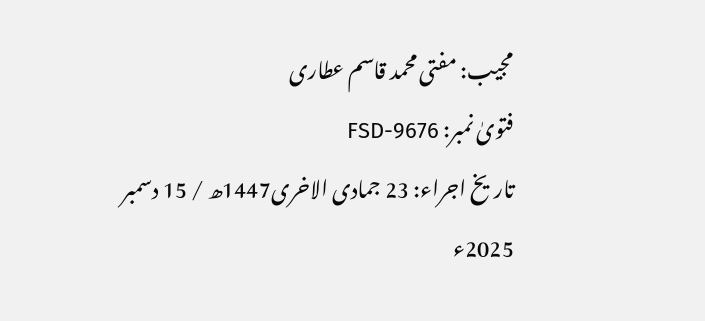مجیب: مفتی محمد قاسم عطاری
فتویٰ نمبر: FSD-9676
تاریخ اجراء: 23 جمادی الاخری1447ھ / 15 دسمبر 2025ء